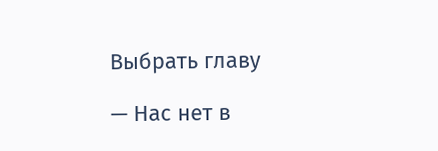Выбрать главу

— Нас нет в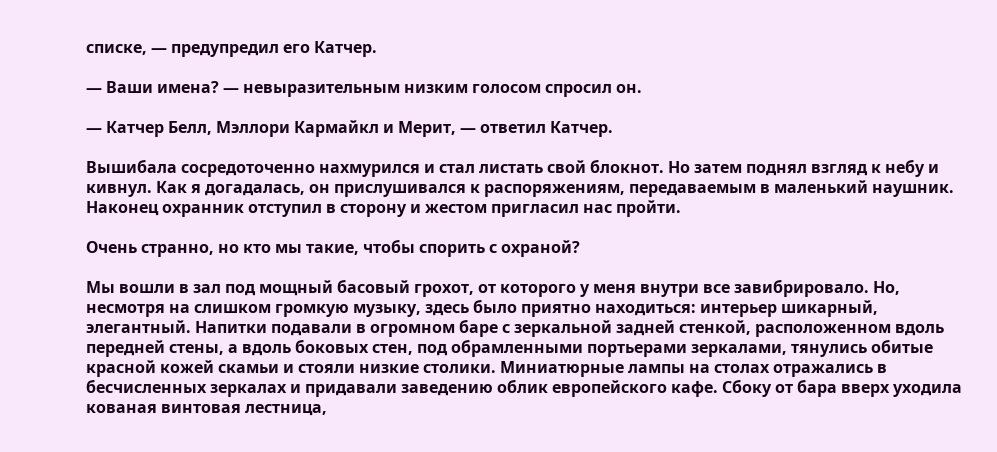списке, — предупредил его Катчер.

— Ваши имена? — невыразительным низким голосом спросил он.

— Катчер Белл, Мэллори Кармайкл и Мерит, — ответил Катчер.

Вышибала сосредоточенно нахмурился и стал листать свой блокнот. Но затем поднял взгляд к небу и кивнул. Как я догадалась, он прислушивался к распоряжениям, передаваемым в маленький наушник. Наконец охранник отступил в сторону и жестом пригласил нас пройти.

Очень странно, но кто мы такие, чтобы спорить с охраной?

Мы вошли в зал под мощный басовый грохот, от которого у меня внутри все завибрировало. Но, несмотря на слишком громкую музыку, здесь было приятно находиться: интерьер шикарный, элегантный. Напитки подавали в огромном баре с зеркальной задней стенкой, расположенном вдоль передней стены, а вдоль боковых стен, под обрамленными портьерами зеркалами, тянулись обитые красной кожей скамьи и стояли низкие столики. Миниатюрные лампы на столах отражались в бесчисленных зеркалах и придавали заведению облик европейского кафе. Сбоку от бара вверх уходила кованая винтовая лестница,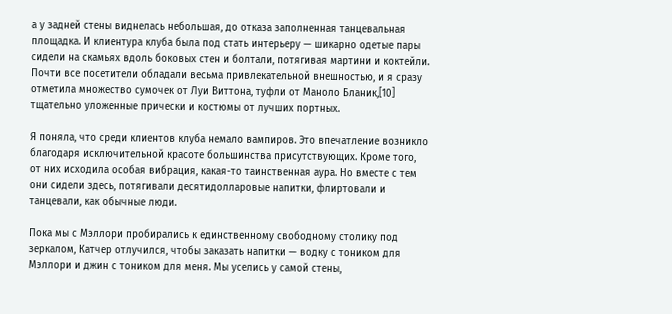а у задней стены виднелась небольшая, до отказа заполненная танцевальная площадка. И клиентура клуба была под стать интерьеру — шикарно одетые пары сидели на скамьях вдоль боковых стен и болтали, потягивая мартини и коктейли. Почти все посетители обладали весьма привлекательной внешностью, и я сразу отметила множество сумочек от Луи Виттона, туфли от Маноло Бланик,[10] тщательно уложенные прически и костюмы от лучших портных.

Я поняла, что среди клиентов клуба немало вампиров. Это впечатление возникло благодаря исключительной красоте большинства присутствующих. Кроме того, от них исходила особая вибрация, какая-то таинственная аура. Но вместе с тем они сидели здесь, потягивали десятидолларовые напитки, флиртовали и танцевали, как обычные люди.

Пока мы с Мэллори пробирались к единственному свободному столику под зеркалом, Катчер отлучился, чтобы заказать напитки — водку с тоником для Мэллори и джин с тоником для меня. Мы уселись у самой стены,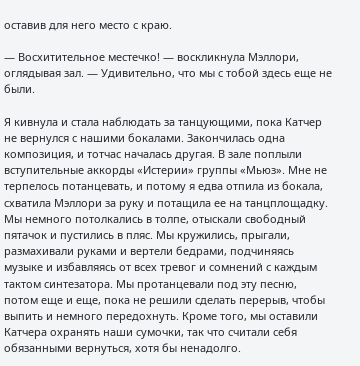оставив для него место с краю.

— Восхитительное местечко! — воскликнула Мэллори, оглядывая зал. — Удивительно, что мы с тобой здесь еще не были.

Я кивнула и стала наблюдать за танцующими, пока Катчер не вернулся с нашими бокалами. Закончилась одна композиция, и тотчас началась другая. В зале поплыли вступительные аккорды «Истерии» группы «Мьюз». Мне не терпелось потанцевать, и потому я едва отпила из бокала, схватила Мэллори за руку и потащила ее на танцплощадку. Мы немного потолкались в толпе, отыскали свободный пятачок и пустились в пляс. Мы кружились, прыгали, размахивали руками и вертели бедрами, подчиняясь музыке и избавляясь от всех тревог и сомнений с каждым тактом синтезатора. Мы протанцевали под эту песню, потом еще и еще, пока не решили сделать перерыв, чтобы выпить и немного передохнуть. Кроме того, мы оставили Катчера охранять наши сумочки, так что считали себя обязанными вернуться, хотя бы ненадолго.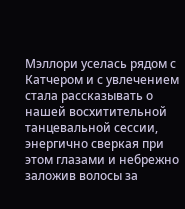Мэллори уселась рядом с Катчером и с увлечением стала рассказывать о нашей восхитительной танцевальной сессии, энергично сверкая при этом глазами и небрежно заложив волосы за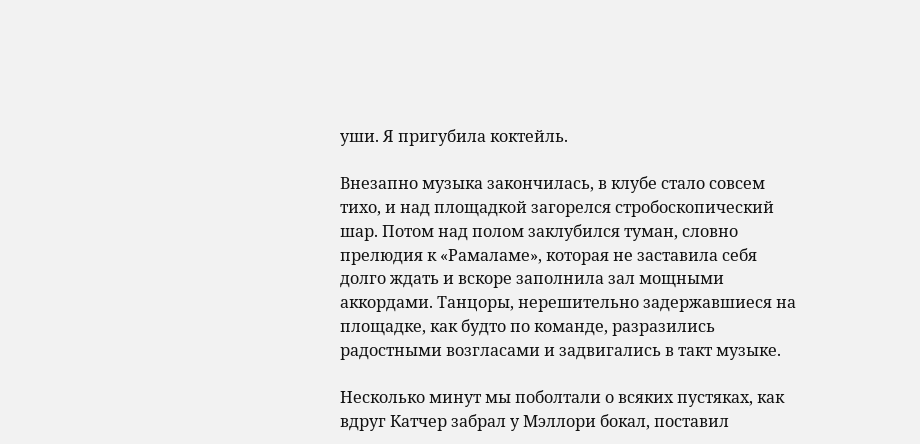уши. Я пригубила коктейль.

Внезапно музыка закончилась, в клубе стало совсем тихо, и над площадкой загорелся стробоскопический шар. Потом над полом заклубился туман, словно прелюдия к «Рамаламе», которая не заставила себя долго ждать и вскоре заполнила зал мощными аккордами. Танцоры, нерешительно задержавшиеся на площадке, как будто по команде, разразились радостными возгласами и задвигались в такт музыке.

Несколько минут мы поболтали о всяких пустяках, как вдруг Катчер забрал у Мэллори бокал, поставил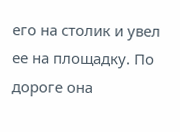его на столик и увел ее на площадку. По дороге она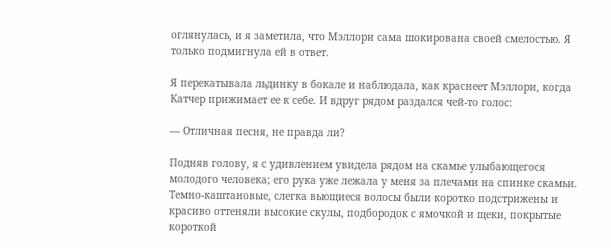оглянулась, и я заметила, что Мэллори сама шокирована своей смелостью. Я только подмигнула ей в ответ.

Я перекатывала льдинку в бокале и наблюдала, как краснеет Мэллори, когда Катчер прижимает ее к себе. И вдруг рядом раздался чей-то голос:

— Отличная песня, не правда ли?

Подняв голову, я с удивлением увидела рядом на скамье улыбающегося молодого человека; его рука уже лежала у меня за плечами на спинке скамьи. Темно-каштановые, слегка вьющиеся волосы были коротко подстрижены и красиво оттеняли высокие скулы, подбородок с ямочкой и щеки, покрытые короткой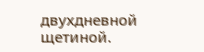двухдневной щетиной.